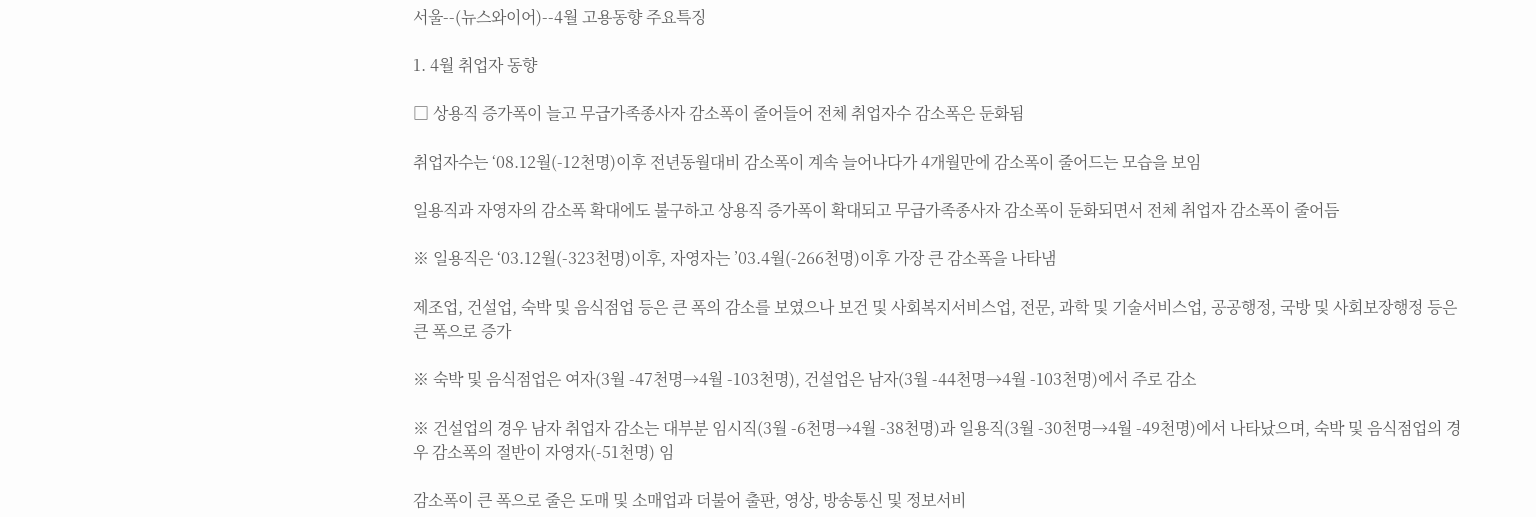서울--(뉴스와이어)--4월 고용동향 주요특징

1. 4월 취업자 동향

□ 상용직 증가폭이 늘고 무급가족종사자 감소폭이 줄어들어 전체 취업자수 감소폭은 둔화됨

취업자수는 ‘08.12월(-12천명)이후 전년동월대비 감소폭이 계속 늘어나다가 4개월만에 감소폭이 줄어드는 모습을 보임

일용직과 자영자의 감소폭 확대에도 불구하고 상용직 증가폭이 확대되고 무급가족종사자 감소폭이 둔화되면서 전체 취업자 감소폭이 줄어듬

※ 일용직은 ‘03.12월(-323천명)이후, 자영자는 ’03.4월(-266천명)이후 가장 큰 감소폭을 나타냄

제조업, 건설업, 숙박 및 음식점업 등은 큰 폭의 감소를 보였으나 보건 및 사회복지서비스업, 전문, 과학 및 기술서비스업, 공공행정, 국방 및 사회보장행정 등은 큰 폭으로 증가

※ 숙박 및 음식점업은 여자(3월 -47천명→4월 -103천명), 건설업은 남자(3월 -44천명→4월 -103천명)에서 주로 감소

※ 건설업의 경우 남자 취업자 감소는 대부분 임시직(3월 -6천명→4월 -38천명)과 일용직(3월 -30천명→4월 -49천명)에서 나타났으며, 숙박 및 음식점업의 경우 감소폭의 절반이 자영자(-51천명) 임

감소폭이 큰 폭으로 줄은 도매 및 소매업과 더불어 출판, 영상, 방송통신 및 정보서비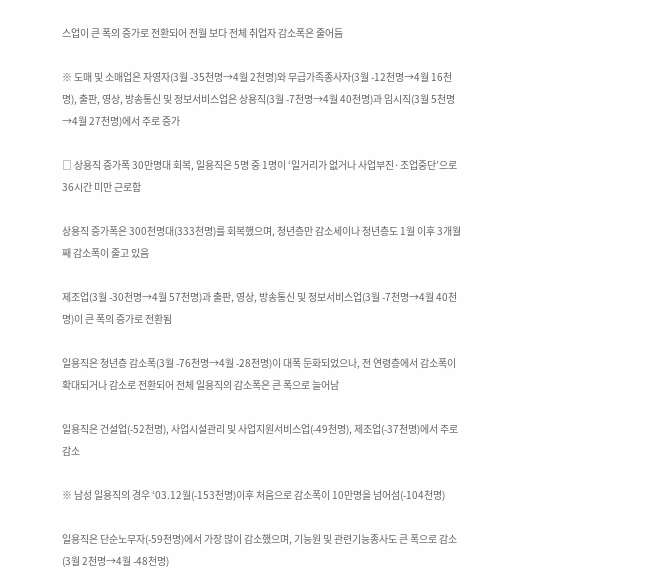스업이 큰 폭의 증가로 전환되어 전월 보다 전체 취업자 감소폭은 줄어듬

※ 도매 및 소매업은 자영자(3월 -35천명→4월 2천명)와 무급가족종사자(3월 -12천명→4월 16천명), 출판, 영상, 방송통신 및 정보서비스업은 상용직(3월 -7천명→4월 40천명)과 임시직(3월 5천명→4월 27천명)에서 주로 증가

□ 상용직 증가폭 30만명대 회복, 일용직은 5명 중 1명이 ‘일거리가 없거나 사업부진·조업중단’으로 36시간 미만 근로함

상용직 증가폭은 300천명대(333천명)를 회복했으며, 청년층만 감소세이나 청년층도 1월 이후 3개월째 감소폭이 줄고 있음

제조업(3월 -30천명→4월 57천명)과 출판, 영상, 방송통신 및 정보서비스업(3월 -7천명→4월 40천명)이 큰 폭의 증가로 전환됨

일용직은 청년층 감소폭(3월 -76천명→4월 -28천명)이 대폭 둔화되었으나, 전 연령층에서 감소폭이 확대되거나 감소로 전환되어 전체 일용직의 감소폭은 큰 폭으로 늘어남

일용직은 건설업(-52천명), 사업시설관리 및 사업지원서비스업(-49천명), 제조업(-37천명)에서 주로 감소

※ 남성 일용직의 경우 ‘03.12월(-153천명)이후 처음으로 감소폭이 10만명을 넘어섬(-104천명)

일용직은 단순노무자(-59천명)에서 가장 많이 감소했으며, 기능원 및 관련기능종사도 큰 폭으로 감소(3월 2천명→4월 -48천명)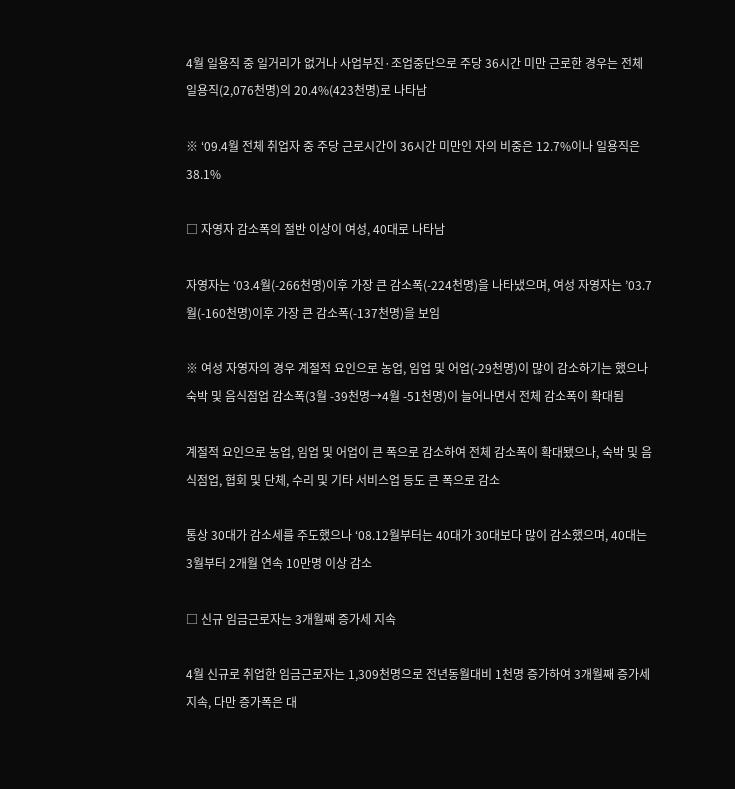4월 일용직 중 일거리가 없거나 사업부진·조업중단으로 주당 36시간 미만 근로한 경우는 전체 일용직(2,076천명)의 20.4%(423천명)로 나타남

※ ‘09.4월 전체 취업자 중 주당 근로시간이 36시간 미만인 자의 비중은 12.7%이나 일용직은 38.1%

□ 자영자 감소폭의 절반 이상이 여성, 40대로 나타남

자영자는 ‘03.4월(-266천명)이후 가장 큰 감소폭(-224천명)을 나타냈으며, 여성 자영자는 ’03.7월(-160천명)이후 가장 큰 감소폭(-137천명)을 보임

※ 여성 자영자의 경우 계절적 요인으로 농업, 임업 및 어업(-29천명)이 많이 감소하기는 했으나 숙박 및 음식점업 감소폭(3월 -39천명→4월 -51천명)이 늘어나면서 전체 감소폭이 확대됨

계절적 요인으로 농업, 임업 및 어업이 큰 폭으로 감소하여 전체 감소폭이 확대됐으나, 숙박 및 음식점업, 협회 및 단체, 수리 및 기타 서비스업 등도 큰 폭으로 감소

통상 30대가 감소세를 주도했으나 ‘08.12월부터는 40대가 30대보다 많이 감소했으며, 40대는 3월부터 2개월 연속 10만명 이상 감소

□ 신규 임금근로자는 3개월째 증가세 지속

4월 신규로 취업한 임금근로자는 1,309천명으로 전년동월대비 1천명 증가하여 3개월째 증가세 지속, 다만 증가폭은 대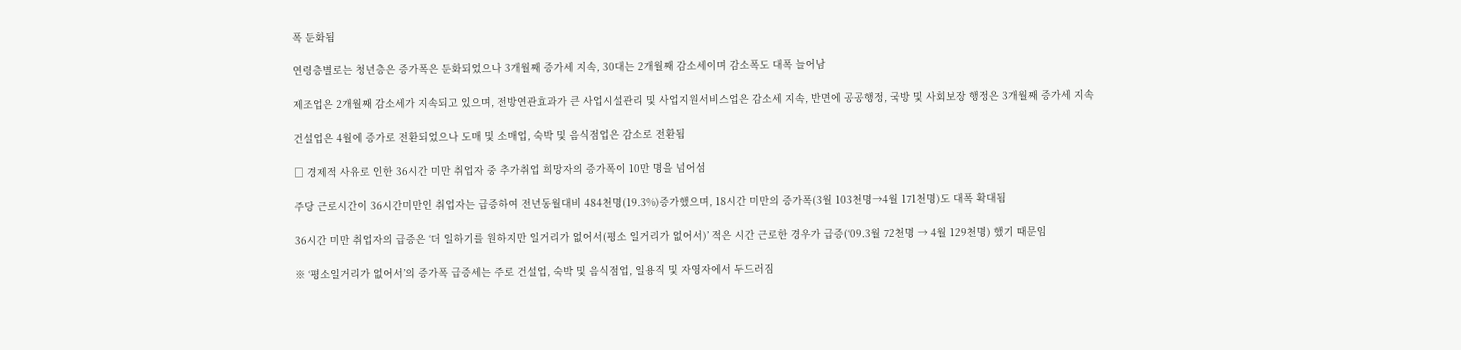폭 둔화됨

연령층별로는 청년층은 증가폭은 둔화되었으나 3개월째 증가세 지속, 30대는 2개월째 감소세이며 감소폭도 대폭 늘어남

제조업은 2개월째 감소세가 지속되고 있으며, 전방연관효과가 큰 사업시설관리 및 사업지원서비스업은 감소세 지속, 반면에 공공행정, 국방 및 사회보장 행정은 3개월째 증가세 지속

건설업은 4월에 증가로 전환되었으나 도매 및 소매업, 숙박 및 음식점업은 감소로 전환됨

□ 경제적 사유로 인한 36시간 미만 취업자 중 추가취업 희망자의 증가폭이 10만 명을 넘어섬

주당 근로시간이 36시간미만인 취업자는 급증하여 전년동월대비 484천명(19.3%)증가했으며, 18시간 미만의 증가폭(3월 103천명→4월 171천명)도 대폭 확대됨

36시간 미만 취업자의 급증은 ‘더 일하기를 원하지만 일거리가 없어서(평소 일거리가 없어서)’ 적은 시간 근로한 경우가 급증(‘09.3월 72천명 → 4월 129천명) 했기 때문임

※ ‘평소일거리가 없어서’의 증가폭 급증세는 주로 건설업, 숙박 및 음식점업, 일용직 및 자영자에서 두드러짐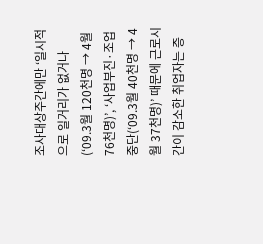조사대상주간에만 ‘일시적으로 일거리가 없거나(‘09.3월 120천명 → 4월 76천명)’, ‘사업부진·조업중단(‘09.3월 40천명 → 4월 37천명)’ 때문에 근로시간이 감소한 취업자는 증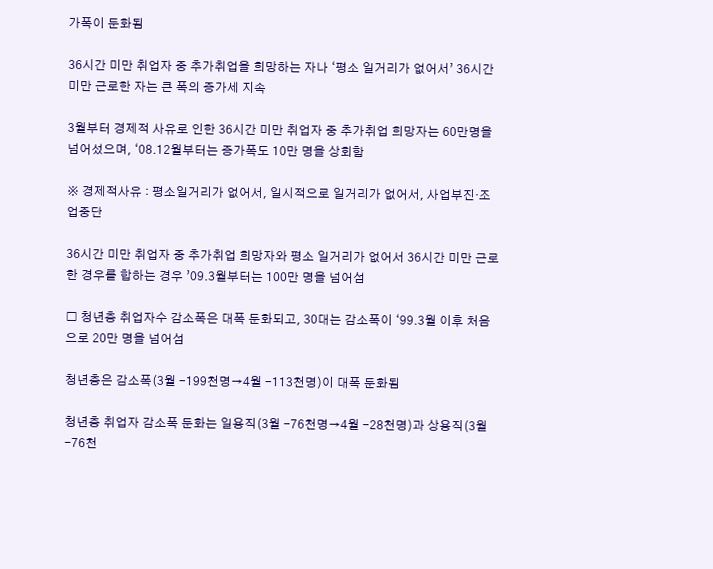가폭이 둔화됨

36시간 미만 취업자 중 추가취업을 희망하는 자나 ‘평소 일거리가 없어서’ 36시간 미만 근로한 자는 큰 폭의 증가세 지속

3월부터 경제적 사유로 인한 36시간 미만 취업자 중 추가취업 희망자는 60만명을 넘어섰으며, ‘08.12월부터는 증가폭도 10만 명을 상회함

※ 경제적사유 : 평소일거리가 없어서, 일시적으로 일거리가 없어서, 사업부진·조업중단

36시간 미만 취업자 중 추가취업 희망자와 평소 일거리가 없어서 36시간 미만 근로한 경우를 합하는 경우 ’09.3월부터는 100만 명을 넘어섬

□ 청년층 취업자수 감소폭은 대폭 둔화되고, 30대는 감소폭이 ‘99.3월 이후 처음으로 20만 명을 넘어섬

청년층은 감소폭(3월 -199천명→4월 -113천명)이 대폭 둔화됨

청년층 취업자 감소폭 둔화는 일용직(3월 -76천명→4월 -28천명)과 상용직(3월 -76천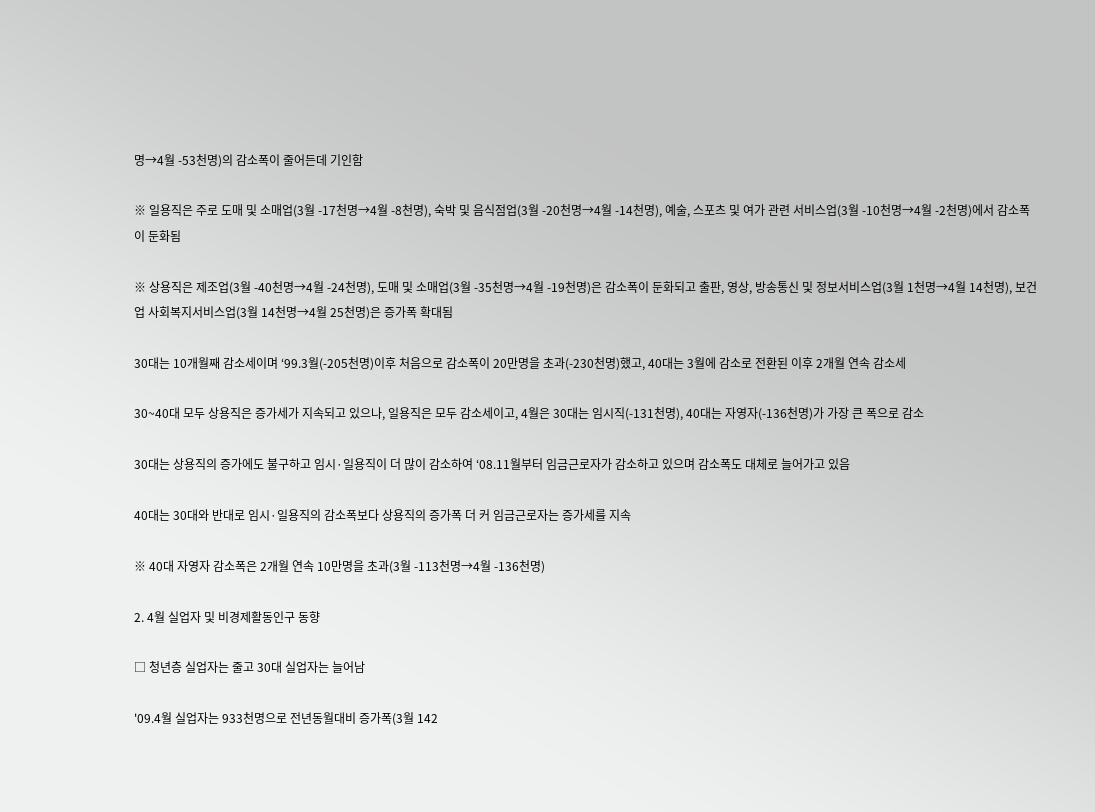명→4월 -53천명)의 감소폭이 줄어든데 기인함

※ 일용직은 주로 도매 및 소매업(3월 -17천명→4월 -8천명), 숙박 및 음식점업(3월 -20천명→4월 -14천명), 예술, 스포츠 및 여가 관련 서비스업(3월 -10천명→4월 -2천명)에서 감소폭이 둔화됨

※ 상용직은 제조업(3월 -40천명→4월 -24천명), 도매 및 소매업(3월 -35천명→4월 -19천명)은 감소폭이 둔화되고 출판, 영상, 방송통신 및 정보서비스업(3월 1천명→4월 14천명), 보건업 사회복지서비스업(3월 14천명→4월 25천명)은 증가폭 확대됨

30대는 10개월째 감소세이며 ‘99.3월(-205천명)이후 처음으로 감소폭이 20만명을 초과(-230천명)했고, 40대는 3월에 감소로 전환된 이후 2개월 연속 감소세

30~40대 모두 상용직은 증가세가 지속되고 있으나, 일용직은 모두 감소세이고, 4월은 30대는 임시직(-131천명), 40대는 자영자(-136천명)가 가장 큰 폭으로 감소

30대는 상용직의 증가에도 불구하고 임시·일용직이 더 많이 감소하여 ‘08.11월부터 임금근로자가 감소하고 있으며 감소폭도 대체로 늘어가고 있음

40대는 30대와 반대로 임시·일용직의 감소폭보다 상용직의 증가폭 더 커 임금근로자는 증가세를 지속

※ 40대 자영자 감소폭은 2개월 연속 10만명을 초과(3월 -113천명→4월 -136천명)

2. 4월 실업자 및 비경제활동인구 동향

□ 청년층 실업자는 줄고 30대 실업자는 늘어남

'09.4월 실업자는 933천명으로 전년동월대비 증가폭(3월 142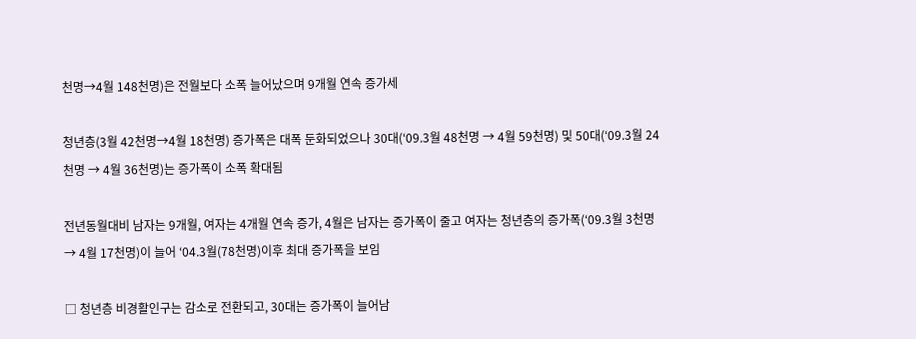천명→4월 148천명)은 전월보다 소폭 늘어났으며 9개월 연속 증가세

청년층(3월 42천명→4월 18천명) 증가폭은 대폭 둔화되었으나 30대(‘09.3월 48천명 → 4월 59천명) 및 50대(‘09.3월 24천명 → 4월 36천명)는 증가폭이 소폭 확대됨

전년동월대비 남자는 9개월, 여자는 4개월 연속 증가, 4월은 남자는 증가폭이 줄고 여자는 청년층의 증가폭(‘09.3월 3천명 → 4월 17천명)이 늘어 ‘04.3월(78천명)이후 최대 증가폭을 보임

□ 청년층 비경활인구는 감소로 전환되고, 30대는 증가폭이 늘어남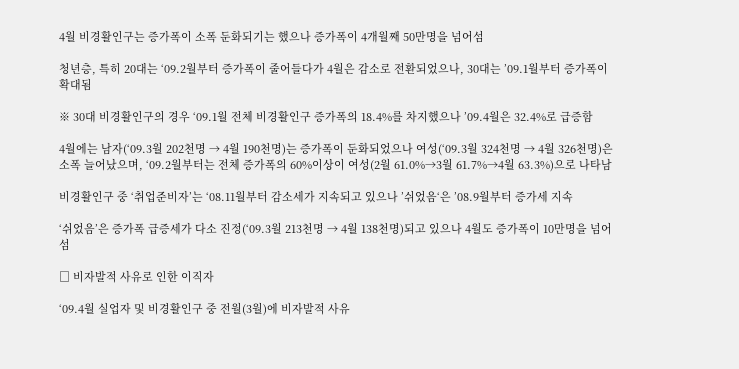4월 비경활인구는 증가폭이 소폭 둔화되기는 했으나 증가폭이 4개월째 50만명을 넘어섬

청년층, 특히 20대는 ‘09.2월부터 증가폭이 줄어들다가 4월은 감소로 전환되었으나, 30대는 ’09.1월부터 증가폭이 확대됨

※ 30대 비경활인구의 경우 ‘09.1월 전체 비경활인구 증가폭의 18.4%를 차지했으나 ’09.4월은 32.4%로 급증함

4월에는 남자(‘09.3월 202천명 → 4월 190천명)는 증가폭이 둔화되었으나 여성(‘09.3월 324천명 → 4월 326천명)은 소폭 늘어났으며, ‘09.2월부터는 전체 증가폭의 60%이상이 여성(2월 61.0%→3월 61.7%→4월 63.3%)으로 나타남

비경활인구 중 ‘취업준비자’는 ‘08.11월부터 감소세가 지속되고 있으나 ’쉬었음‘은 ’08.9월부터 증가세 지속

‘쉬었음’은 증가폭 급증세가 다소 진정(‘09.3월 213천명 → 4월 138천명)되고 있으나 4월도 증가폭이 10만명을 넘어섬

□ 비자발적 사유로 인한 이직자

‘09.4월 실업자 및 비경활인구 중 전월(3월)에 비자발적 사유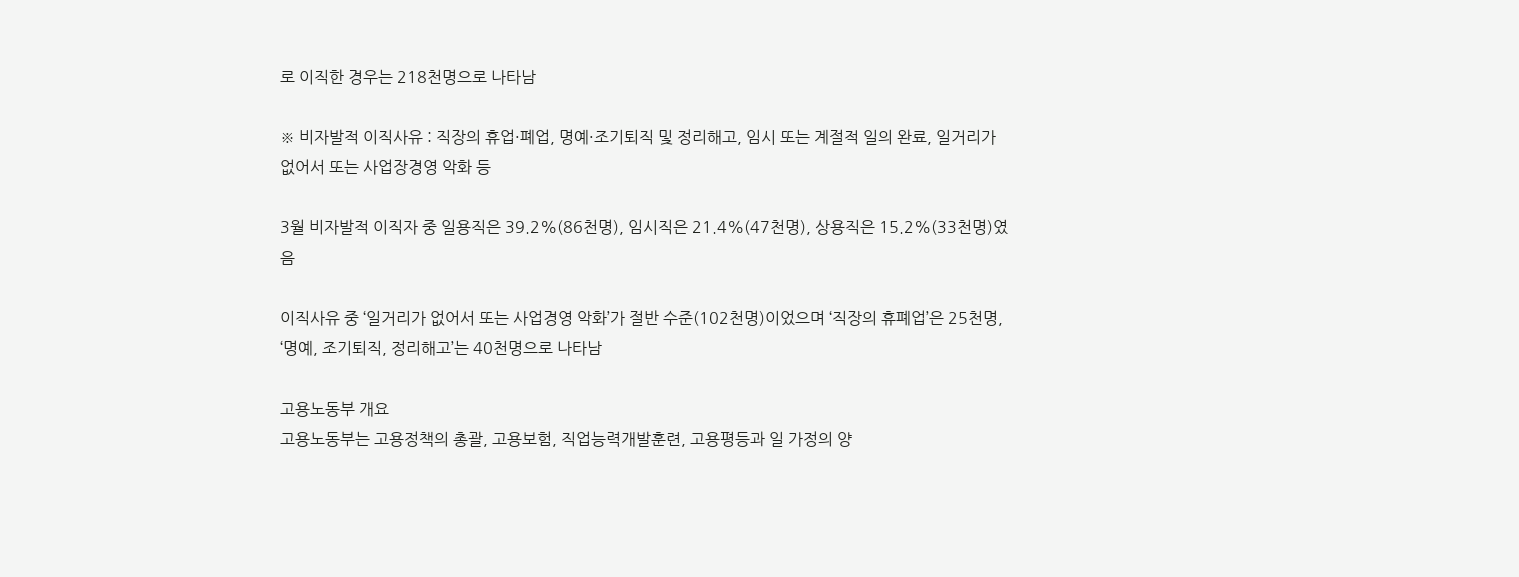로 이직한 경우는 218천명으로 나타남

※ 비자발적 이직사유 : 직장의 휴업·폐업, 명예·조기퇴직 및 정리해고, 임시 또는 계절적 일의 완료, 일거리가 없어서 또는 사업장경영 악화 등

3월 비자발적 이직자 중 일용직은 39.2%(86천명), 임시직은 21.4%(47천명), 상용직은 15.2%(33천명)였음

이직사유 중 ‘일거리가 없어서 또는 사업경영 악화’가 절반 수준(102천명)이었으며 ‘직장의 휴폐업’은 25천명, ‘명예, 조기퇴직, 정리해고’는 40천명으로 나타남

고용노동부 개요
고용노동부는 고용정책의 총괄, 고용보험, 직업능력개발훈련, 고용평등과 일 가정의 양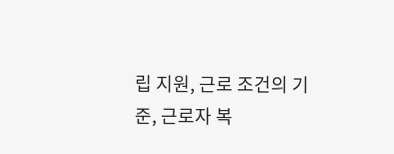립 지원, 근로 조건의 기준, 근로자 복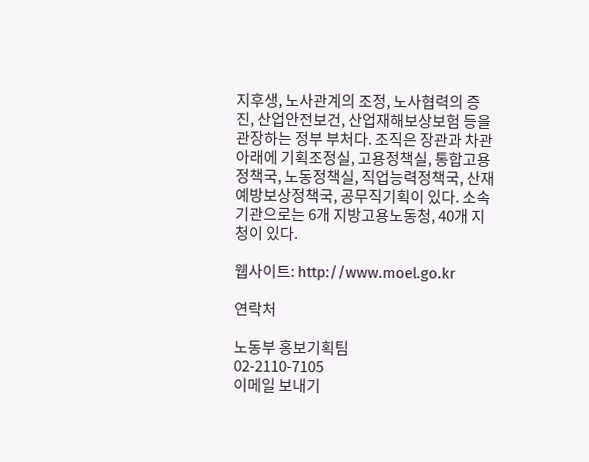지후생, 노사관계의 조정, 노사협력의 증진, 산업안전보건, 산업재해보상보험 등을 관장하는 정부 부처다. 조직은 장관과 차관 아래에 기획조정실, 고용정책실, 통합고용정책국, 노동정책실, 직업능력정책국, 산재예방보상정책국, 공무직기획이 있다. 소속 기관으로는 6개 지방고용노동청, 40개 지청이 있다.

웹사이트: http://www.moel.go.kr

연락처

노동부 홍보기획팀
02-2110-7105
이메일 보내기